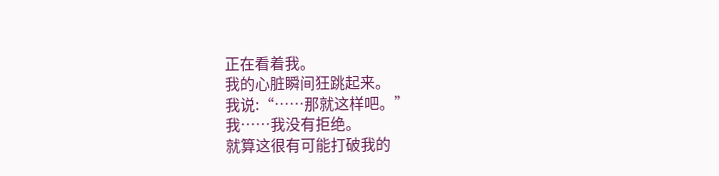正在看着我。
我的心脏瞬间狂跳起来。
我说:“……那就这样吧。”
我……我没有拒绝。
就算这很有可能打破我的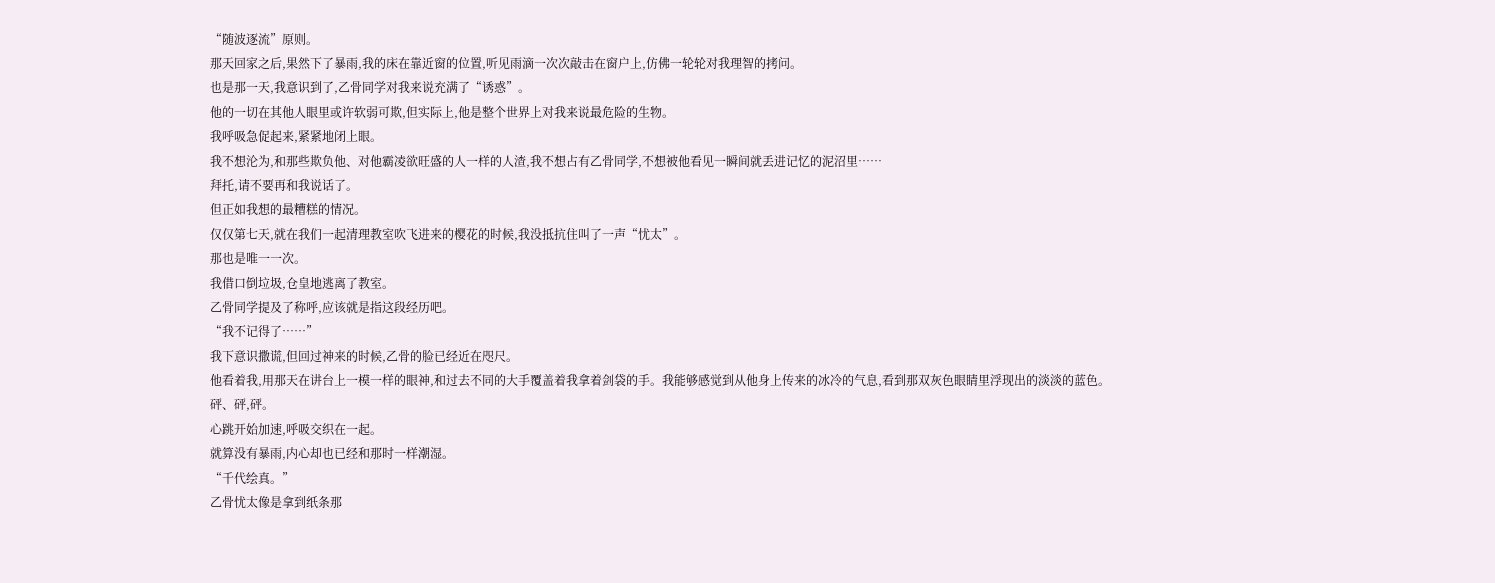“随波逐流”原则。
那天回家之后,果然下了暴雨,我的床在靠近窗的位置,听见雨滴一次次敲击在窗户上,仿佛一轮轮对我理智的拷问。
也是那一天,我意识到了,乙骨同学对我来说充满了“诱惑”。
他的一切在其他人眼里或许软弱可欺,但实际上,他是整个世界上对我来说最危险的生物。
我呼吸急促起来,紧紧地闭上眼。
我不想沦为,和那些欺负他、对他霸凌欲旺盛的人一样的人渣,我不想占有乙骨同学,不想被他看见一瞬间就丢进记忆的泥沼里……
拜托,请不要再和我说话了。
但正如我想的最糟糕的情况。
仅仅第七天,就在我们一起清理教室吹飞进来的樱花的时候,我没抵抗住叫了一声“忧太”。
那也是唯一一次。
我借口倒垃圾,仓皇地逃离了教室。
乙骨同学提及了称呼,应该就是指这段经历吧。
“我不记得了……”
我下意识撒谎,但回过神来的时候,乙骨的脸已经近在咫尺。
他看着我,用那天在讲台上一模一样的眼神,和过去不同的大手覆盖着我拿着剑袋的手。我能够感觉到从他身上传来的冰冷的气息,看到那双灰色眼睛里浮现出的淡淡的蓝色。
砰、砰,砰。
心跳开始加速,呼吸交织在一起。
就算没有暴雨,内心却也已经和那时一样潮湿。
“千代绘真。”
乙骨忧太像是拿到纸条那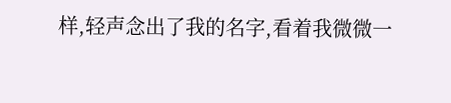样,轻声念出了我的名字,看着我微微一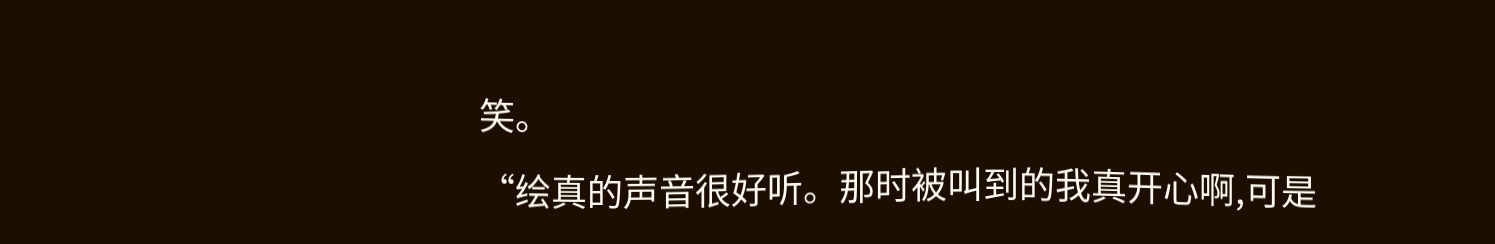笑。
“绘真的声音很好听。那时被叫到的我真开心啊,可是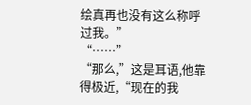绘真再也没有这么称呼过我。”
“……”
“那么,”这是耳语,他靠得极近,“现在的我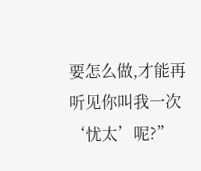要怎么做,才能再听见你叫我一次‘忧太’呢?”